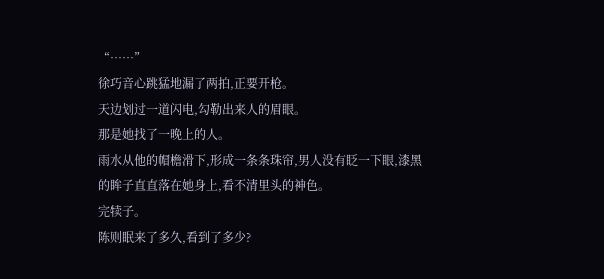“……”
徐巧音心跳猛地漏了两拍,正要开枪。
天边划过一道闪电,勾勒出来人的眉眼。
那是她找了一晚上的人。
雨水从他的帽檐滑下,形成一条条珠帘,男人没有眨一下眼,漆黑的眸子直直落在她身上,看不清里头的神色。
完犊子。
陈则眠来了多久,看到了多少?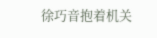徐巧音抱着机关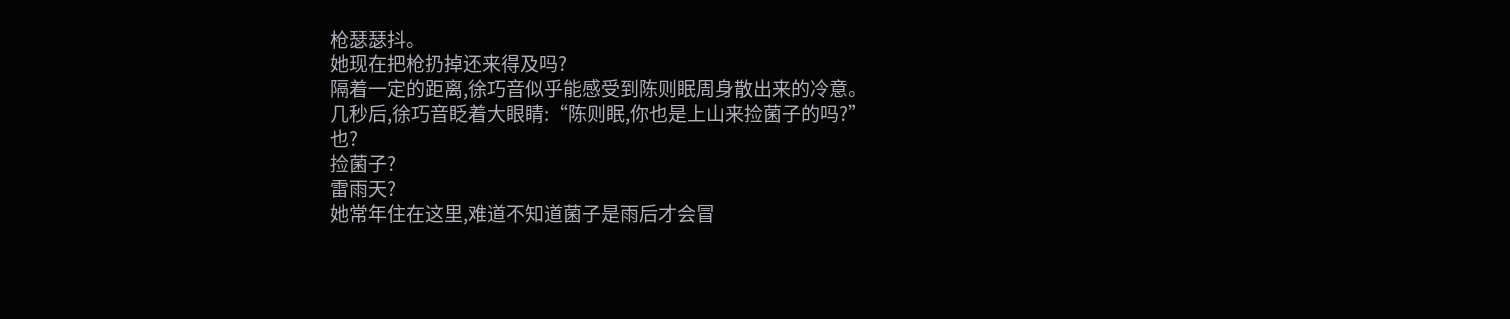枪瑟瑟抖。
她现在把枪扔掉还来得及吗?
隔着一定的距离,徐巧音似乎能感受到陈则眠周身散出来的冷意。
几秒后,徐巧音眨着大眼睛:“陈则眠,你也是上山来捡菌子的吗?”
也?
捡菌子?
雷雨天?
她常年住在这里,难道不知道菌子是雨后才会冒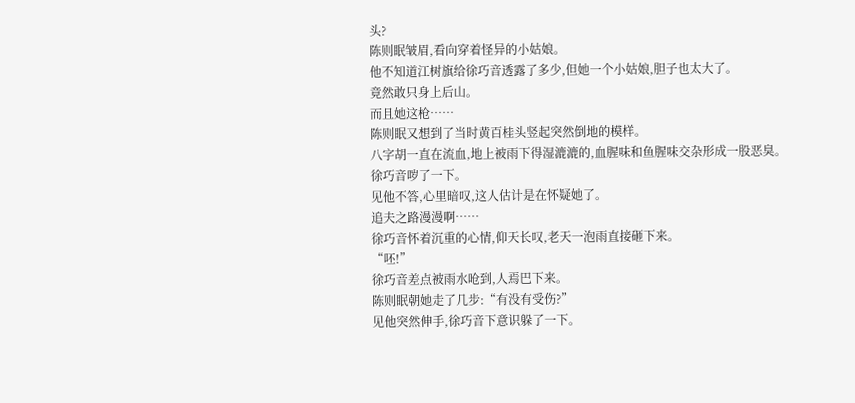头?
陈则眠皱眉,看向穿着怪异的小姑娘。
他不知道江树旗给徐巧音透露了多少,但她一个小姑娘,胆子也太大了。
竟然敢只身上后山。
而且她这枪……
陈则眠又想到了当时黄百桂头竖起突然倒地的模样。
八字胡一直在流血,地上被雨下得湿漉漉的,血腥味和鱼腥味交杂形成一股恶臭。
徐巧音哕了一下。
见他不答,心里暗叹,这人估计是在怀疑她了。
追夫之路漫漫啊……
徐巧音怀着沉重的心情,仰天长叹,老天一泡雨直接砸下来。
“呸!”
徐巧音差点被雨水呛到,人焉巴下来。
陈则眠朝她走了几步:“有没有受伤?”
见他突然伸手,徐巧音下意识躲了一下。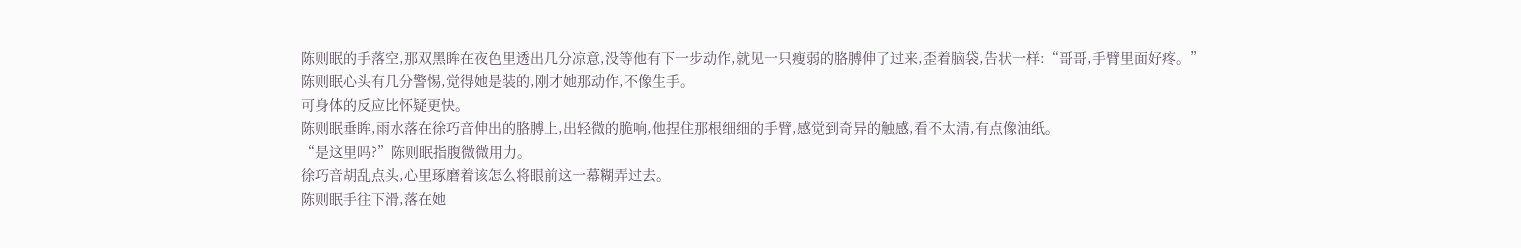陈则眠的手落空,那双黑眸在夜色里透出几分凉意,没等他有下一步动作,就见一只瘦弱的胳膊伸了过来,歪着脑袋,告状一样:“哥哥,手臂里面好疼。”
陈则眠心头有几分警惕,觉得她是装的,刚才她那动作,不像生手。
可身体的反应比怀疑更快。
陈则眠垂眸,雨水落在徐巧音伸出的胳膊上,出轻微的脆响,他捏住那根细细的手臂,感觉到奇异的触感,看不太清,有点像油纸。
“是这里吗?”陈则眠指腹微微用力。
徐巧音胡乱点头,心里琢磨着该怎么将眼前这一幕糊弄过去。
陈则眠手往下滑,落在她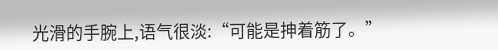光滑的手腕上,语气很淡:“可能是抻着筋了。”